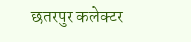छतरपुर कलेक्टर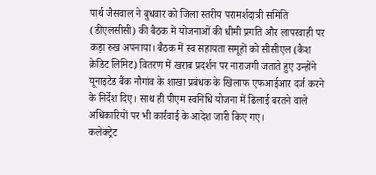पार्थ जैसवाल ने बुधवार को जिला स्तरीय परामर्शदात्री समिति (डीएलसीसी) की बैठक में योजनाओं की धीमी प्रगति और लापरवाही पर कड़ा रुख अपनाया। बैठक में स्व सहायता समूहों को सीसीएल (कैश क्रेडिट लिमिट) वितरण में खराब प्रदर्शन पर नाराजगी जताते हुए उन्होंने यूनाइटेड बैंक नौगांव के शाखा प्रबंधक के खिलाफ एफआईआर दर्ज करने के निर्देश दिए। साथ ही पीएम स्वनिधि योजना में ढिलाई बरतने वाले अधिकारियों पर भी कार्रवाई के आदेश जारी किए गए।
कलेक्ट्रेट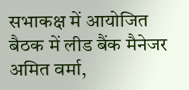सभाकक्ष में आयोजित बैठक में लीड बैंक मैनेजर अमित वर्मा,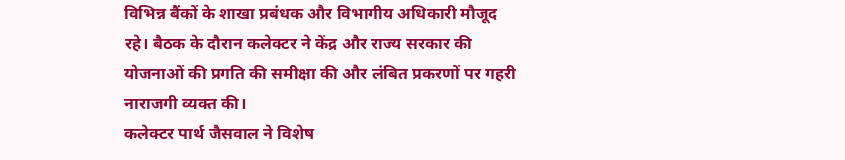विभिन्न बैंकों के शाखा प्रबंधक और विभागीय अधिकारी मौजूद रहे। बैठक के दौरान कलेक्टर ने केंद्र और राज्य सरकार की योजनाओं की प्रगति की समीक्षा की और लंबित प्रकरणों पर गहरी नाराजगी व्यक्त की।
कलेक्टर पार्थ जैसवाल ने विशेष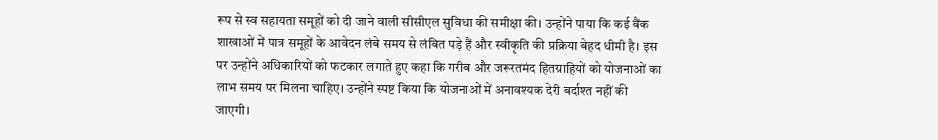रूप से स्व सहायता समूहों को दी जाने वाली सीसीएल सुविधा की समीक्षा की। उन्होंने पाया कि कई बैंक शाखाओं में पात्र समूहों के आवेदन लंबे समय से लंबित पड़े हैं और स्वीकृति की प्रक्रिया बेहद धीमी है। इस पर उन्होंने अधिकारियों को फटकार लगाते हुए कहा कि गरीब और जरूरतमंद हितग्राहियों को योजनाओं का लाभ समय पर मिलना चाहिए। उन्होंने स्पष्ट किया कि योजनाओं में अनावश्यक देरी बर्दाश्त नहीं की जाएगी।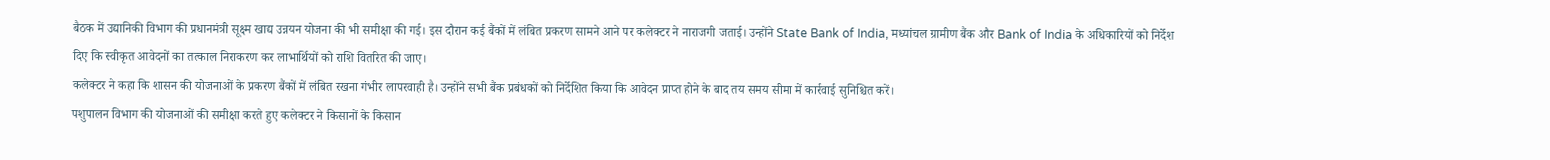बैठक में उद्यानिकी विभाग की प्रधानमंत्री सूक्ष्म खाद्य उन्नयन योजना की भी समीक्षा की गई। इस दौरान कई बैंकों में लंबित प्रकरण सामने आने पर कलेक्टर ने नाराजगी जताई। उन्होंने State Bank of India, मध्यांचल ग्रामीण बैंक और Bank of India के अधिकारियों को निर्देश दिए कि स्वीकृत आवेदनों का तत्काल निराकरण कर लाभार्थियों को राशि वितरित की जाए।
कलेक्टर ने कहा कि शासन की योजनाओं के प्रकरण बैंकों में लंबित रखना गंभीर लापरवाही है। उन्होंने सभी बैंक प्रबंधकों को निर्देशित किया कि आवेदन प्राप्त होने के बाद तय समय सीमा में कार्रवाई सुनिश्चित करें।
पशुपालन विभाग की योजनाओं की समीक्षा करते हुए कलेक्टर ने किसानों के किसान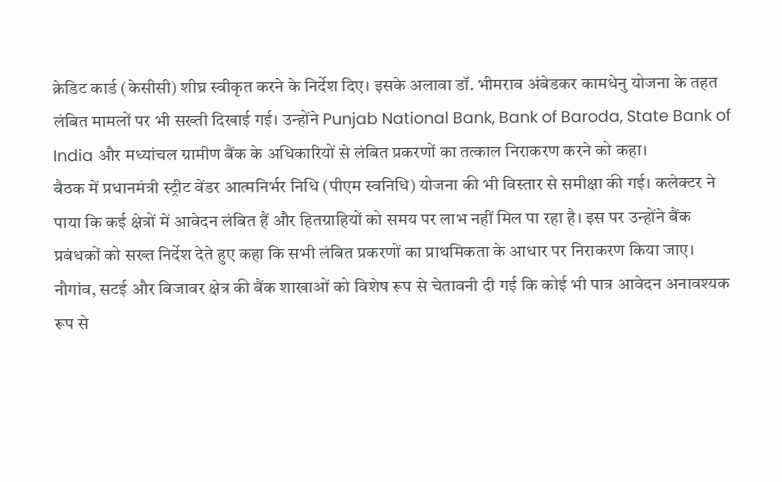क्रेडिट कार्ड (केसीसी) शीघ्र स्वीकृत करने के निर्देश दिए। इसके अलावा डॉ. भीमराव अंबेडकर कामधेनु योजना के तहत लंबित मामलों पर भी सख्ती दिखाई गई। उन्होंने Punjab National Bank, Bank of Baroda, State Bank of India और मध्यांचल ग्रामीण बैंक के अधिकारियों से लंबित प्रकरणों का तत्काल निराकरण करने को कहा।
बैठक में प्रधानमंत्री स्ट्रीट वेंडर आत्मनिर्भर निधि (पीएम स्वनिधि) योजना की भी विस्तार से समीक्षा की गई। कलेक्टर ने पाया कि कई क्षेत्रों में आवेदन लंबित हैं और हितग्राहियों को समय पर लाभ नहीं मिल पा रहा है। इस पर उन्होंने बैंक प्रबंधकों को सख्त निर्देश देते हुए कहा कि सभी लंबित प्रकरणों का प्राथमिकता के आधार पर निराकरण किया जाए।
नौगांव, सटई और बिजावर क्षेत्र की बैंक शाखाओं को विशेष रूप से चेतावनी दी गई कि कोई भी पात्र आवेदन अनावश्यक रूप से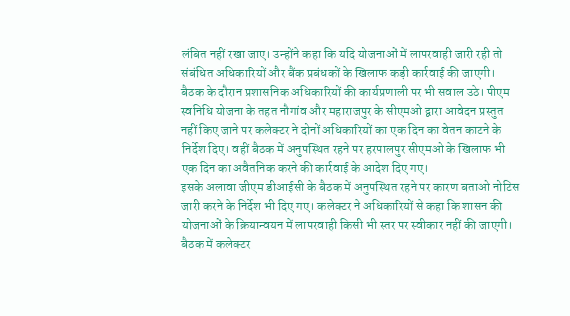लंबित नहीं रखा जाए। उन्होंने कहा कि यदि योजनाओं में लापरवाही जारी रही तो संबंधित अधिकारियों और बैंक प्रबंधकों के खिलाफ कड़ी कार्रवाई की जाएगी।
बैठक के दौरान प्रशासनिक अधिकारियों की कार्यप्रणाली पर भी सवाल उठे। पीएम स्वनिधि योजना के तहत नौगांव और महाराजपुर के सीएमओ द्वारा आवेदन प्रस्तुत नहीं किए जाने पर कलेक्टर ने दोनों अधिकारियों का एक दिन का वेतन काटने के निर्देश दिए। वहीं बैठक में अनुपस्थित रहने पर हरपालपुर सीएमओ के खिलाफ भी एक दिन का अवैतनिक करने की कार्रवाई के आदेश दिए गए।
इसके अलावा जीएम डीआईसी के बैठक में अनुपस्थित रहने पर कारण बताओ नोटिस जारी करने के निर्देश भी दिए गए। कलेक्टर ने अधिकारियों से कहा कि शासन की योजनाओं के क्रियान्वयन में लापरवाही किसी भी स्तर पर स्वीकार नहीं की जाएगी।
बैठक में कलेक्टर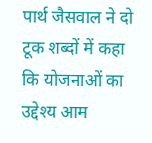पार्थ जैसवाल ने दो टूक शब्दों में कहा कि योजनाओं का उद्देश्य आम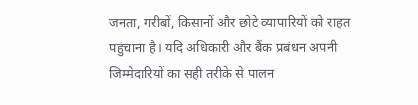जनता, गरीबों, किसानों और छोटे व्यापारियों को राहत पहुंचाना है। यदि अधिकारी और बैंक प्रबंधन अपनी जिम्मेदारियों का सही तरीके से पालन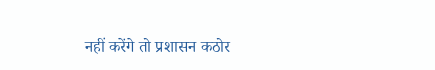नहीं करेंगे तो प्रशासन कठोर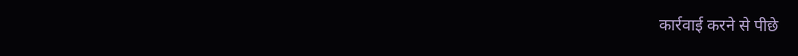कार्रवाई करने से पीछे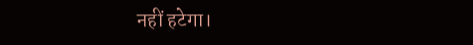नहीं हटेगा।